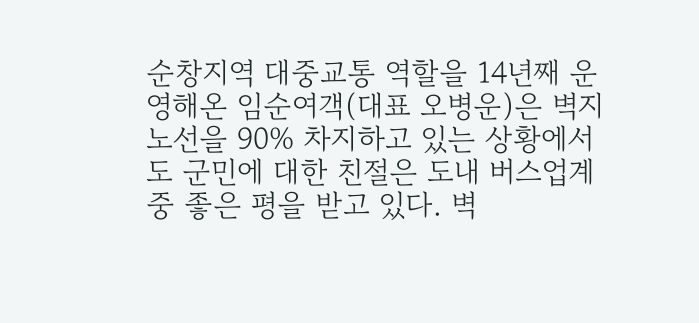순창지역 대중교통 역할을 14년째 운영해온 임순여객(대표 오병운)은 벽지노선을 90% 차지하고 있는 상황에서도 군민에 대한 친절은 도내 버스업계 중 좋은 평을 받고 있다. 벽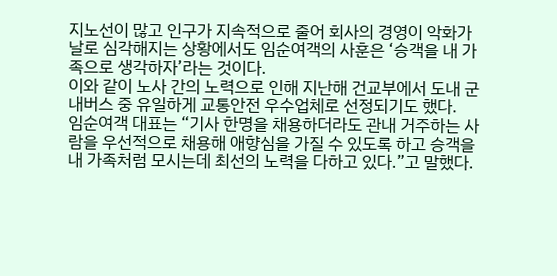지노선이 많고 인구가 지속적으로 줄어 회사의 경영이 악화가 날로 심각해지는 상황에서도 임순여객의 사훈은 ‘승객을 내 가족으로 생각하자’라는 것이다.
이와 같이 노사 간의 노력으로 인해 지난해 건교부에서 도내 군내버스 중 유일하게 교통안전 우수업체로 선정되기도 했다.
임순여객 대표는 “기사 한명을 채용하더라도 관내 거주하는 사람을 우선적으로 채용해 애향심을 가질 수 있도록 하고 승객을 내 가족처럼 모시는데 최선의 노력을 다하고 있다.”고 말했다.